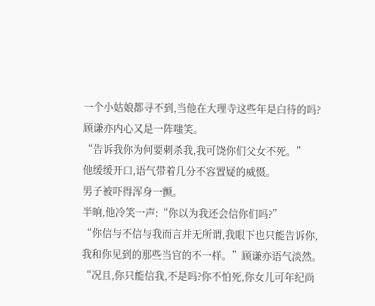一个小姑娘都寻不到,当他在大理寺这些年是白待的吗?
顾谦亦内心又是一阵嗤笑。
“告诉我你为何要刺杀我,我可饶你们父女不死。”
他缓缓开口,语气带着几分不容置疑的威慑。
男子被吓得浑身一颤。
半晌,他冷笑一声:“你以为我还会信你们吗?”
“你信与不信与我而言并无所谓,我眼下也只能告诉你,我和你见到的那些当官的不一样。”顾谦亦语气淡然。
“况且,你只能信我,不是吗?你不怕死,你女儿可年纪尚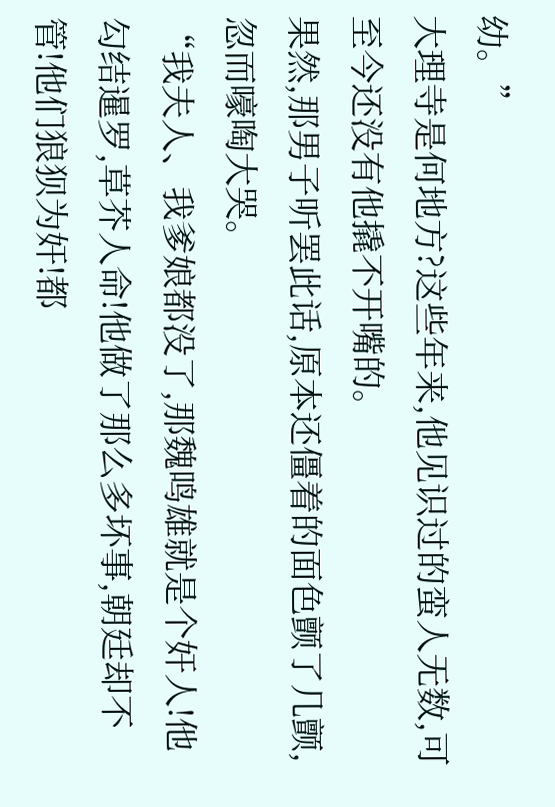幼。”
大理寺是何地方?这些年来,他见识过的蛮人无数,可至今还没有他撬不开嘴的。
果然,那男子听罢此话,原本还僵着的面色颤了几颤,忽而嚎啕大哭。
“我夫人、我爹娘都没了,那魏鸣雄就是个奸人!他勾结暹罗,草芥人命!他做了那么多坏事,朝廷却不管!他们狼狈为奸!都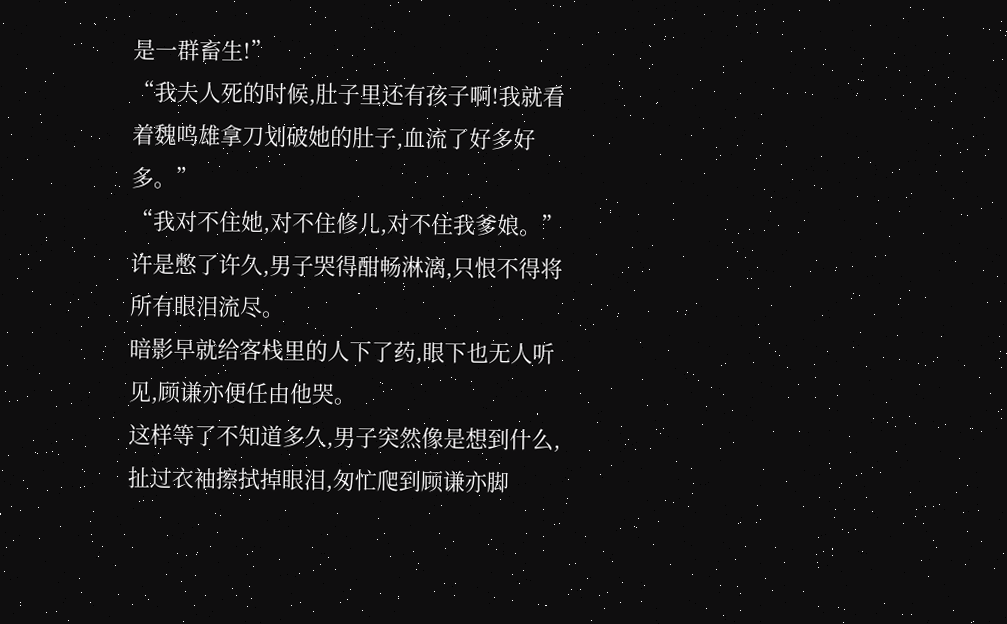是一群畜生!”
“我夫人死的时候,肚子里还有孩子啊!我就看着魏鸣雄拿刀划破她的肚子,血流了好多好多。”
“我对不住她,对不住修儿,对不住我爹娘。”
许是憋了许久,男子哭得酣畅淋漓,只恨不得将所有眼泪流尽。
暗影早就给客栈里的人下了药,眼下也无人听见,顾谦亦便任由他哭。
这样等了不知道多久,男子突然像是想到什么,扯过衣袖擦拭掉眼泪,匆忙爬到顾谦亦脚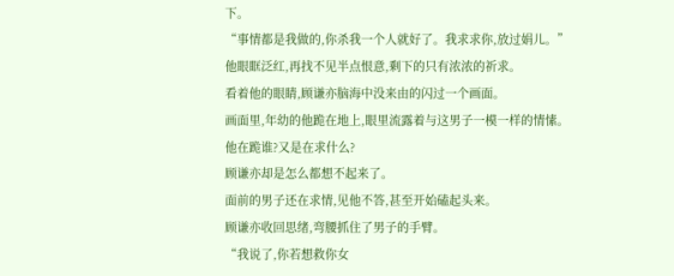下。
“事情都是我做的,你杀我一个人就好了。我求求你,放过娟儿。”
他眼眶泛红,再找不见半点恨意,剩下的只有浓浓的祈求。
看着他的眼睛,顾谦亦脑海中没来由的闪过一个画面。
画面里,年幼的他跪在地上,眼里流露着与这男子一模一样的情愫。
他在跪谁?又是在求什么?
顾谦亦却是怎么都想不起来了。
面前的男子还在求情,见他不答,甚至开始磕起头来。
顾谦亦收回思绪,弯腰抓住了男子的手臂。
“我说了,你若想救你女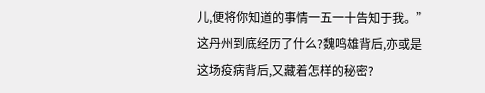儿,便将你知道的事情一五一十告知于我。”
这丹州到底经历了什么?魏鸣雄背后,亦或是这场疫病背后,又藏着怎样的秘密?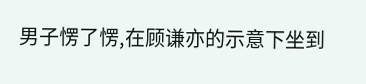男子愣了愣,在顾谦亦的示意下坐到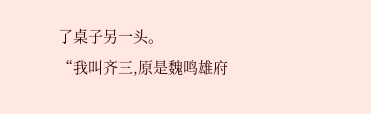了桌子另一头。
“我叫齐三,原是魏鸣雄府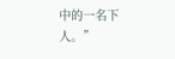中的一名下人。”